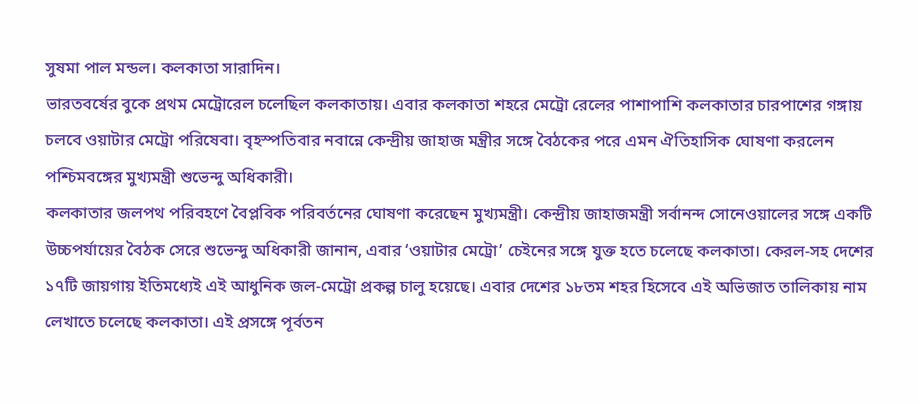সুষমা পাল মন্ডল। কলকাতা সারাদিন।
ভারতবর্ষের বুকে প্রথম মেট্রোরেল চলেছিল কলকাতায়। এবার কলকাতা শহরে মেট্রো রেলের পাশাপাশি কলকাতার চারপাশের গঙ্গায় চলবে ওয়াটার মেট্রো পরিষেবা। বৃহস্পতিবার নবান্নে কেন্দ্রীয় জাহাজ মন্ত্রীর সঙ্গে বৈঠকের পরে এমন ঐতিহাসিক ঘোষণা করলেন পশ্চিমবঙ্গের মুখ্যমন্ত্রী শুভেন্দু অধিকারী।
কলকাতার জলপথ পরিবহণে বৈপ্লবিক পরিবর্তনের ঘোষণা করেছেন মুখ্যমন্ত্রী। কেন্দ্রীয় জাহাজমন্ত্রী সর্বানন্দ সোনেওয়ালের সঙ্গে একটি উচ্চপর্যায়ের বৈঠক সেরে শুভেন্দু অধিকারী জানান, এবার ‘ওয়াটার মেট্রো’ চেইনের সঙ্গে যুক্ত হতে চলেছে কলকাতা। কেরল-সহ দেশের ১৭টি জায়গায় ইতিমধ্যেই এই আধুনিক জল-মেট্রো প্রকল্প চালু হয়েছে। এবার দেশের ১৮তম শহর হিসেবে এই অভিজাত তালিকায় নাম লেখাতে চলেছে কলকাতা। এই প্রসঙ্গে পূর্বতন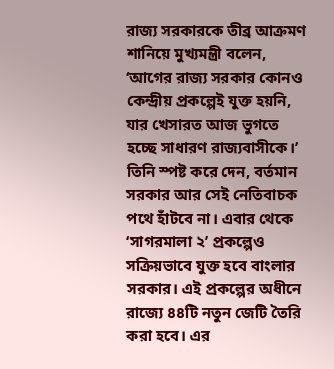রাজ্য সরকারকে তীব্র আক্রমণ শানিয়ে মুখ্যমন্ত্রী বলেন, ‘আগের রাজ্য সরকার কোনও কেন্দ্রীয় প্রকল্পেই যুক্ত হয়নি, যার খেসারত আজ ভুগতে হচ্ছে সাধারণ রাজ্যবাসীকে।’
তিনি স্পষ্ট করে দেন, বর্তমান সরকার আর সেই নেতিবাচক পথে হাঁটবে না। এবার থেকে ‘সাগরমালা ২’ প্রকল্পেও সক্রিয়ভাবে যুক্ত হবে বাংলার সরকার। এই প্রকল্পের অধীনে রাজ্যে ৪৪টি নতুন জেটি তৈরি করা হবে। এর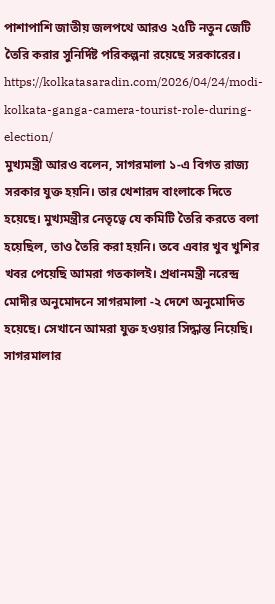পাশাপাশি জাতীয় জলপথে আরও ২৫টি নতুন জেটি তৈরি করার সুনির্দিষ্ট পরিকল্পনা রয়েছে সরকারের।
https://kolkatasaradin.com/2026/04/24/modi-kolkata-ganga-camera-tourist-role-during-election/
মুখ্যমন্ত্রী আরও বলেন, সাগরমালা ১-এ বিগত রাজ্য সরকার যুক্ত হয়নি। তার খেশারদ বাংলাকে দিতে হয়েছে। মুখ্যমন্ত্রীর নেতৃত্বে যে কমিটি তৈরি করতে বলা হয়েছিল, তাও তৈরি করা হয়নি। তবে এবার খুব খুশির খবর পেয়েছি আমরা গতকালই। প্রধানমন্ত্রী নরেন্দ্র মোদীর অনুমোদনে সাগরমালা -২ দেশে অনুমোদিত হয়েছে। সেখানে আমরা যুক্ত হওয়ার সিদ্ধান্ত নিয়েছি। সাগরমালার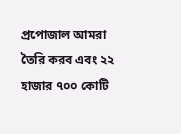প্রপোজাল আমরা তৈরি করব এবং ২২ হাজার ৭০০ কোটি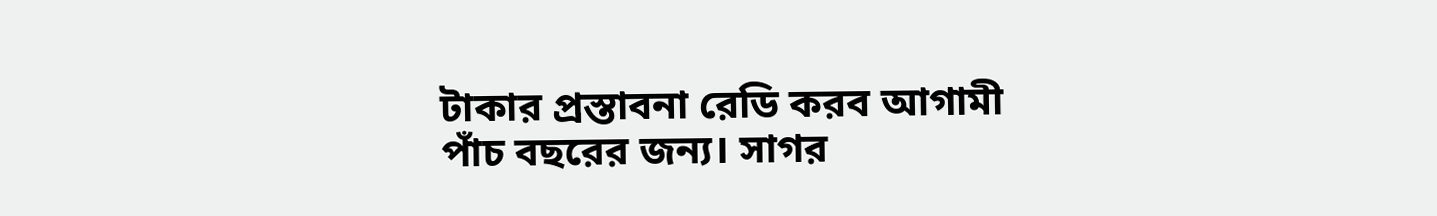টাকার প্রস্তাবনা রেডি করব আগামী পাঁচ বছরের জন্য। সাগর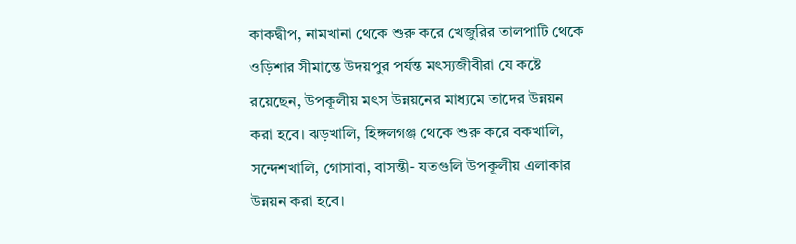কাকদ্বীপ, নামখানা থেকে শুরু করে খেজুরির তালপাটি থেকে ওড়িশার সীমান্তে উদয়পুর পর্যন্ত মৎস্যজীবীরা যে কষ্টে রয়েছেন, উপকূলীয় মৎস উন্নয়নের মাধ্যমে তাদের উন্নয়ন করা হবে। ঝড়খালি, হিঙ্গলগঞ্জ থেকে শুরু করে বকখালি, সন্দেশখালি, গোসাবা, বাসন্তী- যতগুলি উপকূলীয় এলাকার উন্নয়ন করা হবে।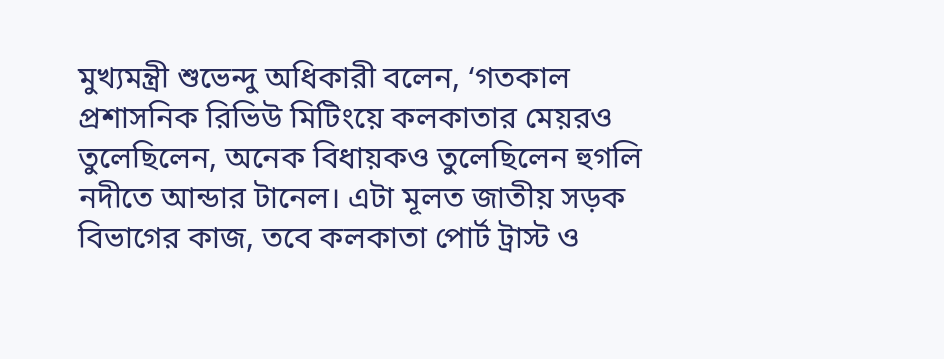মুখ্যমন্ত্রী শুভেন্দু অধিকারী বলেন, ‘গতকাল প্রশাসনিক রিভিউ মিটিংয়ে কলকাতার মেয়রও তুলেছিলেন, অনেক বিধায়কও তুলেছিলেন হুগলি নদীতে আন্ডার টানেল। এটা মূলত জাতীয় সড়ক বিভাগের কাজ, তবে কলকাতা পোর্ট ট্রাস্ট ও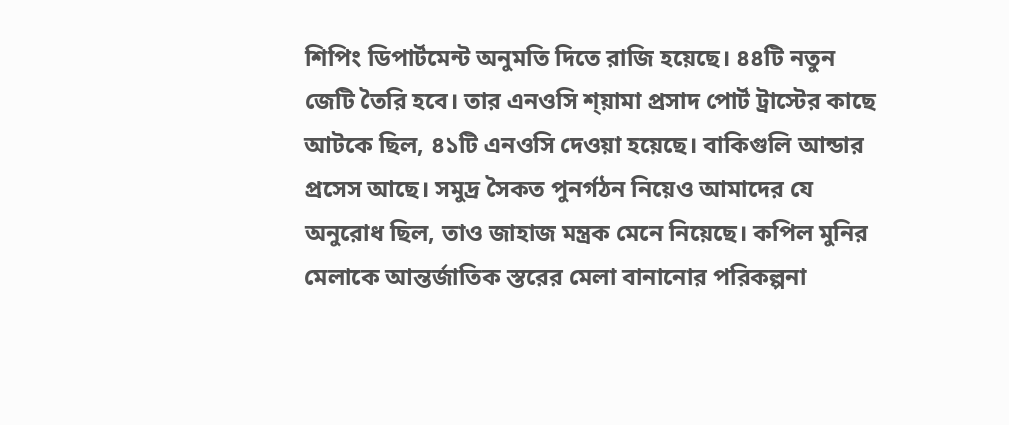শিপিং ডিপার্টমেন্ট অনুমতি দিতে রাজি হয়েছে। ৪৪টি নতুন জেটি তৈরি হবে। তার এনওসি শ্য়ামা প্রসাদ পোর্ট ট্রাস্টের কাছে আটকে ছিল, ৪১টি এনওসি দেওয়া হয়েছে। বাকিগুলি আন্ডার প্রসেস আছে। সমুদ্র সৈকত পুনর্গঠন নিয়েও আমাদের যে অনুরোধ ছিল, তাও জাহাজ মন্ত্রক মেনে নিয়েছে। কপিল মুনির মেলাকে আন্তর্জাতিক স্তরের মেলা বানানোর পরিকল্পনা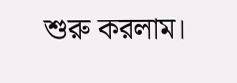শুরু করলাম।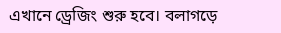এখানে ড্রেজিং শুরু হবে। বলাগড়ে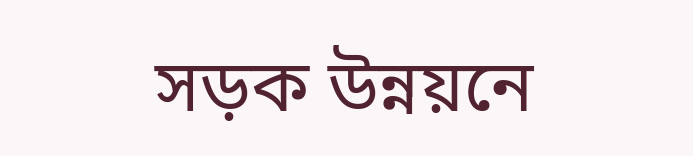সড়ক উন্নয়নে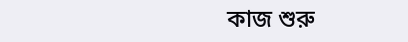কাজ শুরু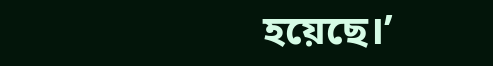হয়েছে।’